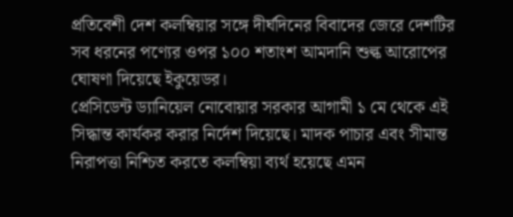প্রতিবেশী দেশ কলম্বিয়ার সঙ্গে দীর্ঘদিনের বিবাদের জেরে দেশটির সব ধরনের পণ্যের ওপর ১০০ শতাংশ আমদানি শুল্ক আরোপের ঘোষণা দিয়েছে ইকুয়েডর।
প্রেসিডেন্ট ড্যানিয়েল নোবোয়ার সরকার আগামী ১ মে থেকে এই সিদ্ধান্ত কার্যকর করার নির্দেশ দিয়েছে। মাদক পাচার এবং সীমান্ত নিরাপত্তা নিশ্চিত করতে কলম্বিয়া ব্যর্থ হয়েছে এমন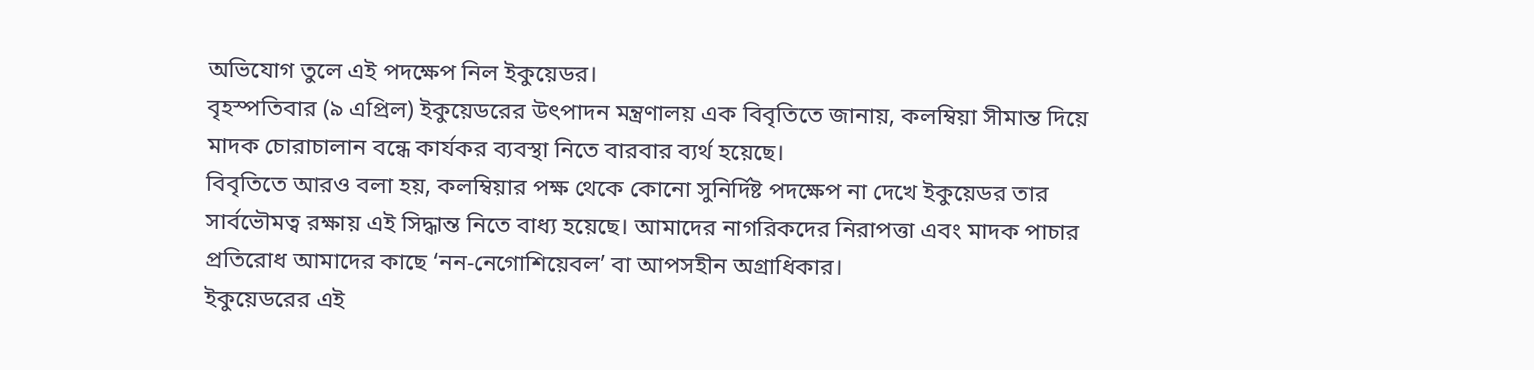অভিযোগ তুলে এই পদক্ষেপ নিল ইকুয়েডর।
বৃহস্পতিবার (৯ এপ্রিল) ইকুয়েডরের উৎপাদন মন্ত্রণালয় এক বিবৃতিতে জানায়, কলম্বিয়া সীমান্ত দিয়ে মাদক চোরাচালান বন্ধে কার্যকর ব্যবস্থা নিতে বারবার ব্যর্থ হয়েছে।
বিবৃতিতে আরও বলা হয়, কলম্বিয়ার পক্ষ থেকে কোনো সুনির্দিষ্ট পদক্ষেপ না দেখে ইকুয়েডর তার সার্বভৌমত্ব রক্ষায় এই সিদ্ধান্ত নিতে বাধ্য হয়েছে। আমাদের নাগরিকদের নিরাপত্তা এবং মাদক পাচার প্রতিরোধ আমাদের কাছে ‘নন-নেগোশিয়েবল’ বা আপসহীন অগ্রাধিকার।
ইকুয়েডরের এই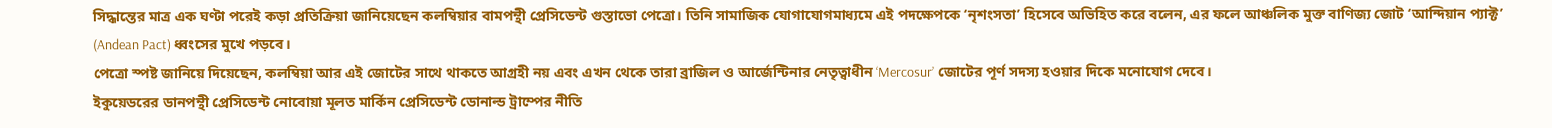সিদ্ধান্তের মাত্র এক ঘণ্টা পরেই কড়া প্রতিক্রিয়া জানিয়েছেন কলম্বিয়ার বামপন্থী প্রেসিডেন্ট গুস্তাভো পেত্রো। তিনি সামাজিক যোগাযোগমাধ্যমে এই পদক্ষেপকে ‘নৃশংসতা’ হিসেবে অভিহিত করে বলেন, এর ফলে আঞ্চলিক মুক্ত বাণিজ্য জোট ‘আন্দিয়ান প্যাক্ট’ (Andean Pact) ধ্বংসের মুখে পড়বে।
পেত্রো স্পষ্ট জানিয়ে দিয়েছেন, কলম্বিয়া আর এই জোটের সাথে থাকতে আগ্রহী নয় এবং এখন থেকে তারা ব্রাজিল ও আর্জেন্টিনার নেতৃত্বাধীন ‘Mercosur’ জোটের পূর্ণ সদস্য হওয়ার দিকে মনোযোগ দেবে।
ইকুয়েডরের ডানপন্থী প্রেসিডেন্ট নোবোয়া মূলত মার্কিন প্রেসিডেন্ট ডোনাল্ড ট্রাম্পের নীতি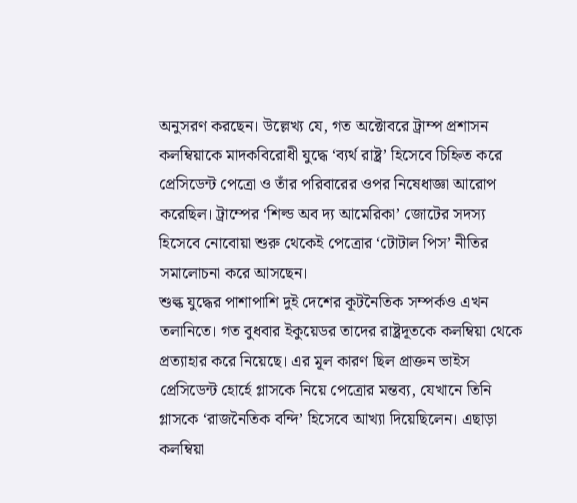অনুসরণ করছেন। উল্লেখ্য যে, গত অক্টোবরে ট্রাম্প প্রশাসন কলম্বিয়াকে মাদকবিরোধী যুদ্ধে ‘ব্যর্থ রাষ্ট্র’ হিসেবে চিহ্নিত করে প্রেসিডেন্ট পেত্রো ও তাঁর পরিবারের ওপর নিষেধাজ্ঞা আরোপ করেছিল। ট্রাম্পের ‘শিল্ড অব দ্য আমেরিকা’ জোটের সদস্য হিসেবে নোবোয়া শুরু থেকেই পেত্রোর ‘টোটাল পিস’ নীতির সমালোচনা করে আসছেন।
শুল্ক যুদ্ধের পাশাপাশি দুই দেশের কূটনৈতিক সম্পর্কও এখন তলানিতে। গত বুধবার ইকুয়েডর তাদের রাষ্ট্রদূতকে কলম্বিয়া থেকে প্রত্যাহার করে নিয়েছে। এর মূল কারণ ছিল প্রাক্তন ভাইস প্রেসিডেন্ট হোর্হে গ্লাসকে নিয়ে পেত্রোর মন্তব্য, যেখানে তিনি গ্লাসকে ‘রাজনৈতিক বন্দি’ হিসেবে আখ্যা দিয়েছিলেন। এছাড়া কলম্বিয়া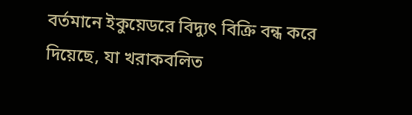বর্তমানে ইকুয়েডরে বিদ্যুৎ বিক্রি বন্ধ করে দিয়েছে, যা খরাকবলিত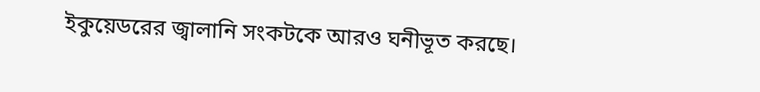ইকুয়েডরের জ্বালানি সংকটকে আরও ঘনীভূত করছে।